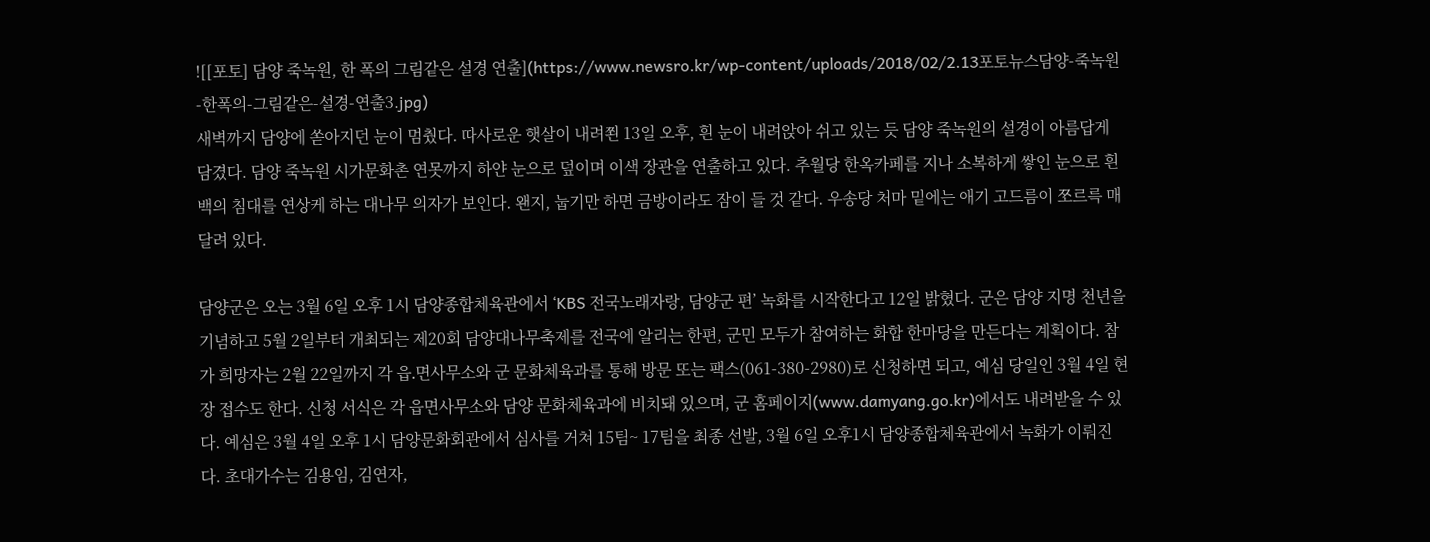![[포토] 담양 죽녹원, 한 폭의 그림같은 설경 연출](https://www.newsro.kr/wp-content/uploads/2018/02/2.13포토뉴스담양-죽녹원-한폭의-그림같은-설경-연출3.jpg)
새벽까지 담양에 쏟아지던 눈이 멈췄다. 따사로운 햇살이 내려쬔 13일 오후, 흰 눈이 내려앉아 쉬고 있는 듯 담양 죽녹원의 설경이 아름답게 담겼다. 담양 죽녹원 시가문화촌 연못까지 하얀 눈으로 덮이며 이색 장관을 연출하고 있다. 추월당 한옥카페를 지나 소복하게 쌓인 눈으로 흰백의 침대를 연상케 하는 대나무 의자가 보인다. 왠지, 눕기만 하면 금방이라도 잠이 들 것 같다. 우송당 처마 밑에는 애기 고드름이 쪼르륵 매달려 있다.

담양군은 오는 3월 6일 오후 1시 담양종합체육관에서 ‘KBS 전국노래자랑, 담양군 편’ 녹화를 시작한다고 12일 밝혔다. 군은 담양 지명 천년을 기념하고 5월 2일부터 개최되는 제20회 담양대나무축제를 전국에 알리는 한편, 군민 모두가 참여하는 화합 한마당을 만든다는 계획이다. 참가 희망자는 2월 22일까지 각 읍․면사무소와 군 문화체육과를 통해 방문 또는 팩스(061-380-2980)로 신청하면 되고, 예심 당일인 3월 4일 현장 접수도 한다. 신청 서식은 각 읍면사무소와 담양 문화체육과에 비치돼 있으며, 군 홈페이지(www.damyang.go.kr)에서도 내려받을 수 있다. 예심은 3월 4일 오후 1시 담양문화회관에서 심사를 거쳐 15팀~ 17팀을 최종 선발, 3월 6일 오후1시 담양종합체육관에서 녹화가 이뤄진다. 초대가수는 김용임, 김연자,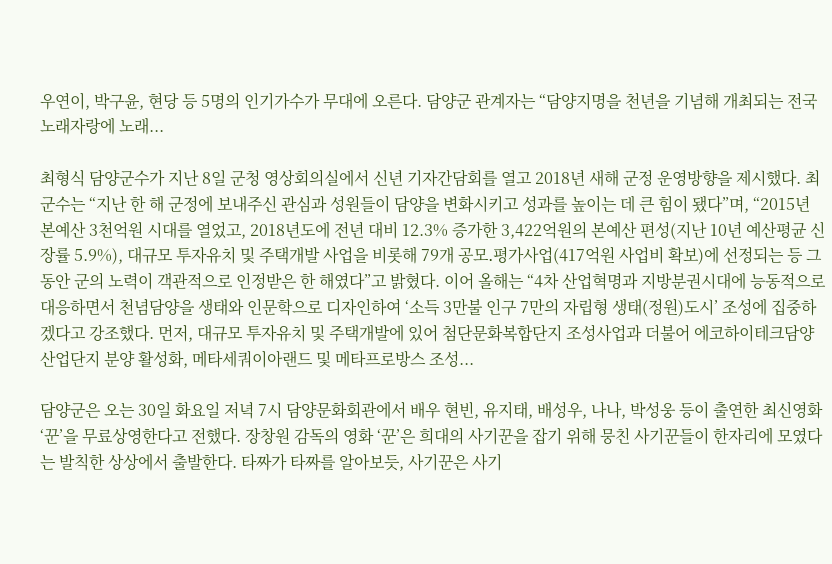우연이, 박구윤, 현당 등 5명의 인기가수가 무대에 오른다. 담양군 관계자는 “담양지명을 천년을 기념해 개최되는 전국노래자랑에 노래...

최형식 담양군수가 지난 8일 군청 영상회의실에서 신년 기자간담회를 열고 2018년 새해 군정 운영방향을 제시했다. 최 군수는 “지난 한 해 군정에 보내주신 관심과 성원들이 담양을 변화시키고 성과를 높이는 데 큰 힘이 됐다”며, “2015년 본예산 3천억원 시대를 열었고, 2018년도에 전년 대비 12.3% 증가한 3,422억원의 본예산 편성(지난 10년 예산평균 신장률 5.9%), 대규모 투자유치 및 주택개발 사업을 비롯해 79개 공모․평가사업(417억원 사업비 확보)에 선정되는 등 그동안 군의 노력이 객관적으로 인정받은 한 해였다”고 밝혔다. 이어 올해는 “4차 산업혁명과 지방분권시대에 능동적으로 대응하면서 천념담양을 생태와 인문학으로 디자인하여 ‘소득 3만불 인구 7만의 자립형 생태(정원)도시’ 조성에 집중하겠다고 강조했다. 먼저, 대규모 투자유치 및 주택개발에 있어 첨단문화복합단지 조성사업과 더불어 에코하이테크담양산업단지 분양 활성화, 메타세쿼이아랜드 및 메타프로방스 조성...

담양군은 오는 30일 화요일 저녁 7시 담양문화회관에서 배우 현빈, 유지태, 배성우, 나나, 박성웅 등이 출연한 최신영화 ‘꾼’을 무료상영한다고 전했다. 장창원 감독의 영화 ‘꾼’은 희대의 사기꾼을 잡기 위해 뭉친 사기꾼들이 한자리에 모였다는 발칙한 상상에서 출발한다. 타짜가 타짜를 알아보듯, 사기꾼은 사기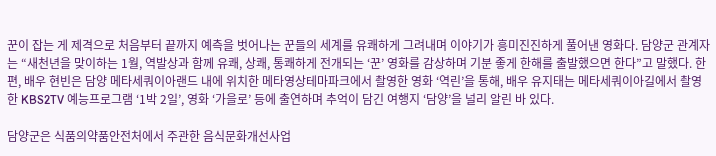꾼이 잡는 게 제격으로 처음부터 끝까지 예측을 벗어나는 꾼들의 세계를 유쾌하게 그려내며 이야기가 흥미진진하게 풀어낸 영화다. 담양군 관계자는 “새천년을 맞이하는 1월, 역발상과 함께 유쾌, 상쾌, 통쾌하게 전개되는 ‘꾼’ 영화를 감상하며 기분 좋게 한해를 출발했으면 한다”고 말했다. 한편, 배우 현빈은 담양 메타세쿼이아랜드 내에 위치한 메타영상테마파크에서 촬영한 영화 ‘역린’을 통해, 배우 유지태는 메타세쿼이아길에서 촬영한 KBS2TV 예능프로그램 ‘1박 2일’, 영화 ‘가을로’ 등에 출연하며 추억이 담긴 여행지 ‘담양’을 널리 알린 바 있다.

담양군은 식품의약품안전처에서 주관한 음식문화개선사업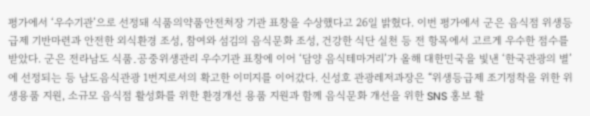평가에서 ‘우수기관’으로 선정돼 식품의약품안전처장 기관 표창을 수상했다고 26일 밝혔다. 이번 평가에서 군은 음식점 위생등급제 기반마련과 안전한 외식환경 조성, 참여와 섬김의 음식문화 조성, 건강한 식단 실천 등 전 항목에서 고르게 우수한 점수를 받았다. 군은 전라남도 식품․공중위생관리 우수기관 표창에 이어 ‘담양 음식테마거리’가 올해 대한민국을 빛낸 ‘한국관광의 별’에 선정되는 등 남도음식관광 1번지로서의 확고한 이미지를 이어갔다. 신성호 관광레저과장은 “위생등급제 조기정착을 위한 위생용품 지원, 소규모 음식점 활성화를 위한 환경개선 용품 지원과 함께 음식문화 개선을 위한 SNS 홍보 활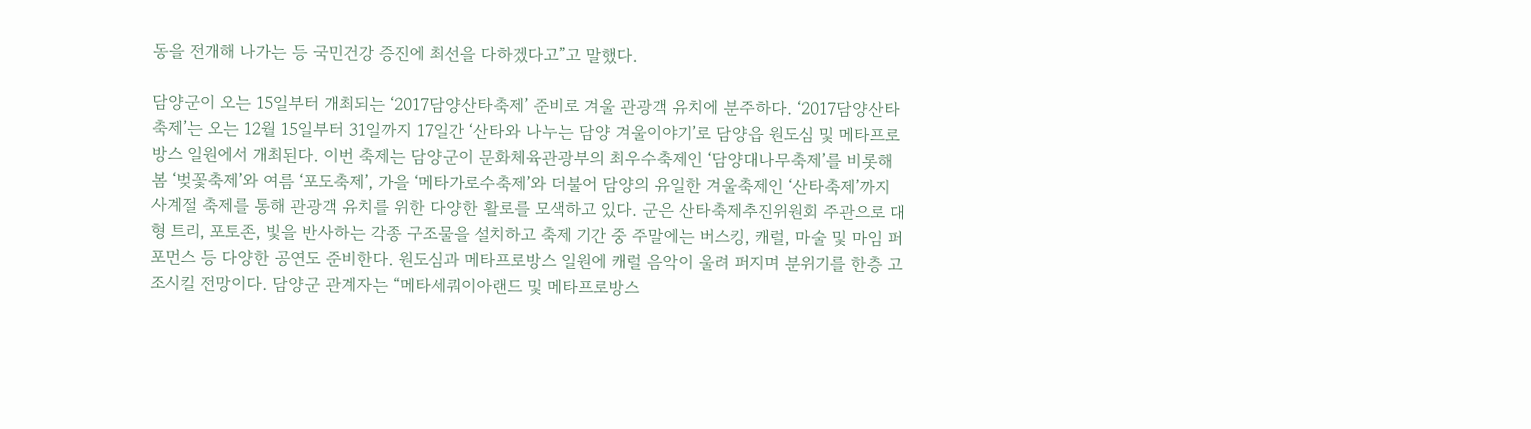동을 전개해 나가는 등 국민건강 증진에 최선을 다하겠다고”고 말했다.

담양군이 오는 15일부터 개최되는 ‘2017담양산타축제’ 준비로 겨울 관광객 유치에 분주하다. ‘2017담양산타축제’는 오는 12월 15일부터 31일까지 17일간 ‘산타와 나누는 담양 겨울이야기’로 담양읍 원도심 및 메타프로방스 일원에서 개최된다. 이번 축제는 담양군이 문화체육관광부의 최우수축제인 ‘담양대나무축제’를 비롯해 봄 ‘벚꽃축제’와 여름 ‘포도축제’, 가을 ‘메타가로수축제’와 더불어 담양의 유일한 겨울축제인 ‘산타축제’까지 사계절 축제를 통해 관광객 유치를 위한 다양한 활로를 모색하고 있다. 군은 산타축제추진위원회 주관으로 대형 트리, 포토존, 빛을 반사하는 각종 구조물을 설치하고 축제 기간 중 주말에는 버스킹, 캐럴, 마술 및 마임 퍼포먼스 등 다양한 공연도 준비한다. 원도심과 메타프로방스 일원에 캐럴 음악이 울려 퍼지며 분위기를 한층 고조시킬 전망이다. 담양군 관계자는 “메타세쿼이아랜드 및 메타프로방스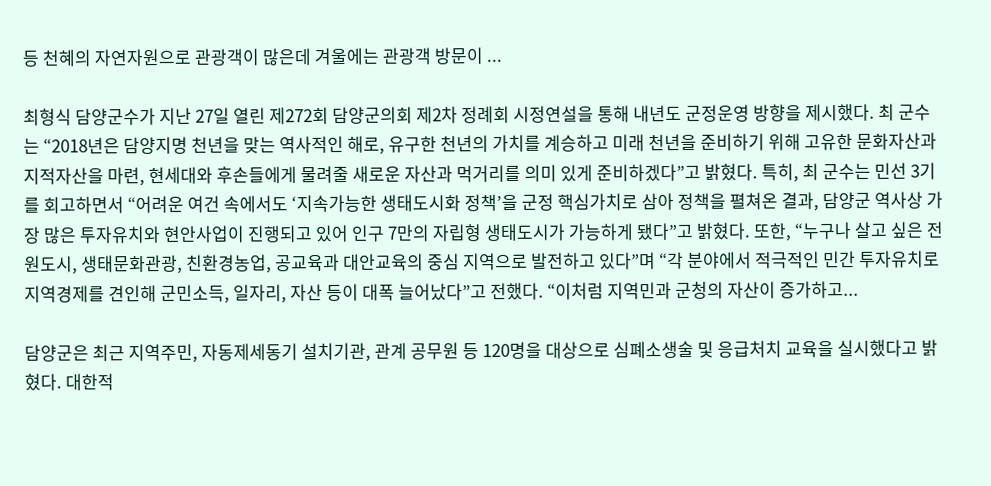등 천혜의 자연자원으로 관광객이 많은데 겨울에는 관광객 방문이 ...

최형식 담양군수가 지난 27일 열린 제272회 담양군의회 제2차 정례회 시정연설을 통해 내년도 군정운영 방향을 제시했다. 최 군수는 “2018년은 담양지명 천년을 맞는 역사적인 해로, 유구한 천년의 가치를 계승하고 미래 천년을 준비하기 위해 고유한 문화자산과 지적자산을 마련, 현세대와 후손들에게 물려줄 새로운 자산과 먹거리를 의미 있게 준비하겠다”고 밝혔다. 특히, 최 군수는 민선 3기를 회고하면서 “어려운 여건 속에서도 ‘지속가능한 생태도시화 정책’을 군정 핵심가치로 삼아 정책을 펼쳐온 결과, 담양군 역사상 가장 많은 투자유치와 현안사업이 진행되고 있어 인구 7만의 자립형 생태도시가 가능하게 됐다”고 밝혔다. 또한, “누구나 살고 싶은 전원도시, 생태문화관광, 친환경농업, 공교육과 대안교육의 중심 지역으로 발전하고 있다”며 “각 분야에서 적극적인 민간 투자유치로 지역경제를 견인해 군민소득, 일자리, 자산 등이 대폭 늘어났다”고 전했다. “이처럼 지역민과 군청의 자산이 증가하고...

담양군은 최근 지역주민, 자동제세동기 설치기관, 관계 공무원 등 120명을 대상으로 심폐소생술 및 응급처치 교육을 실시했다고 밝혔다. 대한적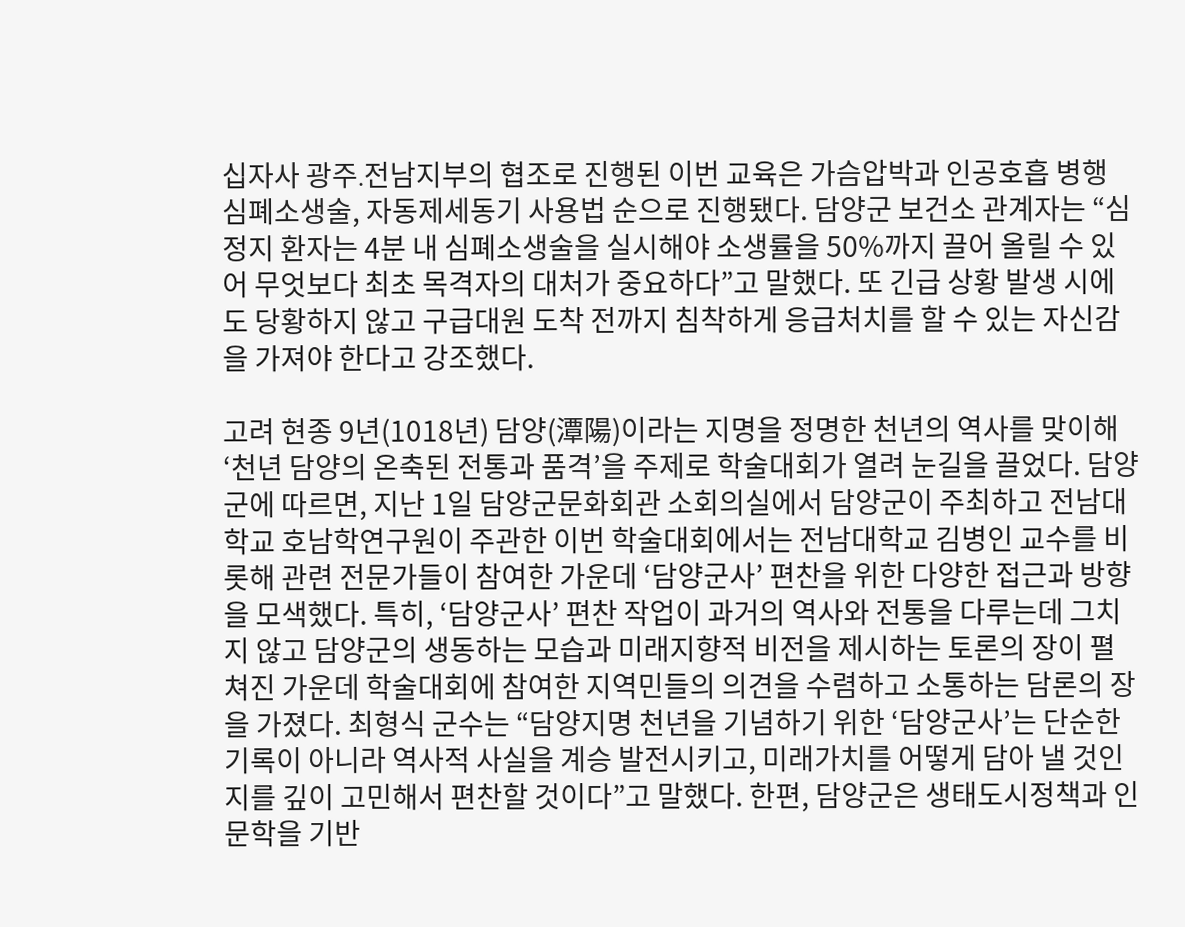십자사 광주․전남지부의 협조로 진행된 이번 교육은 가슴압박과 인공호흡 병행 심폐소생술, 자동제세동기 사용법 순으로 진행됐다. 담양군 보건소 관계자는 “심정지 환자는 4분 내 심폐소생술을 실시해야 소생률을 50%까지 끌어 올릴 수 있어 무엇보다 최초 목격자의 대처가 중요하다”고 말했다. 또 긴급 상황 발생 시에도 당황하지 않고 구급대원 도착 전까지 침착하게 응급처치를 할 수 있는 자신감을 가져야 한다고 강조했다.

고려 현종 9년(1018년) 담양(潭陽)이라는 지명을 정명한 천년의 역사를 맞이해 ‘천년 담양의 온축된 전통과 품격’을 주제로 학술대회가 열려 눈길을 끌었다. 담양군에 따르면, 지난 1일 담양군문화회관 소회의실에서 담양군이 주최하고 전남대학교 호남학연구원이 주관한 이번 학술대회에서는 전남대학교 김병인 교수를 비롯해 관련 전문가들이 참여한 가운데 ‘담양군사’ 편찬을 위한 다양한 접근과 방향을 모색했다. 특히, ‘담양군사’ 편찬 작업이 과거의 역사와 전통을 다루는데 그치지 않고 담양군의 생동하는 모습과 미래지향적 비전을 제시하는 토론의 장이 펼쳐진 가운데 학술대회에 참여한 지역민들의 의견을 수렴하고 소통하는 담론의 장을 가졌다. 최형식 군수는 “담양지명 천년을 기념하기 위한 ‘담양군사’는 단순한 기록이 아니라 역사적 사실을 계승 발전시키고, 미래가치를 어떻게 담아 낼 것인지를 깊이 고민해서 편찬할 것이다”고 말했다. 한편, 담양군은 생태도시정책과 인문학을 기반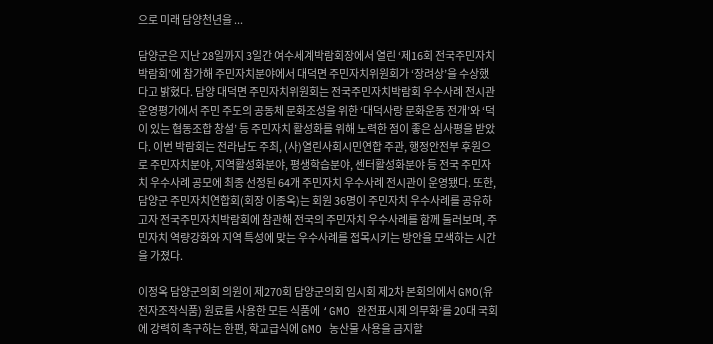으로 미래 담양천년을 ...

담양군은 지난 28일까지 3일간 여수세계박람회장에서 열린 ‘제16회 전국주민자치박람회’에 참가해 주민자치분야에서 대덕면 주민자치위원회가 ‘장려상’을 수상했다고 밝혔다. 담양 대덕면 주민자치위원회는 전국주민자치박람회 우수사례 전시관 운영평가에서 주민 주도의 공동체 문화조성을 위한 ‘대덕사랑 문화운동 전개’와 ‘덕이 있는 협동조합 창설’ 등 주민자치 활성화를 위해 노력한 점이 좋은 심사평을 받았다. 이번 박람회는 전라남도 주최, (사)열린사회시민연합 주관, 행정안전부 후원으로 주민자치분야, 지역활성화분야, 평생학습분야, 센터활성화분야 등 전국 주민자치 우수사례 공모에 최종 선정된 64개 주민자치 우수사례 전시관이 운영됐다. 또한, 담양군 주민자치연합회(회장 이종옥)는 회원 36명이 주민자치 우수사례를 공유하고자 전국주민자치박람회에 참관해 전국의 주민자치 우수사례를 함께 둘러보며, 주민자치 역량강화와 지역 특성에 맞는 우수사례를 접목시키는 방안을 모색하는 시간을 가졌다.

이정옥 담양군의회 의원이 제270회 담양군의회 임시회 제2차 본회의에서 GMO(유전자조작식품) 원료를 사용한 모든 식품에 ‘GMO 완전표시제 의무화’를 20대 국회에 강력히 촉구하는 한편, 학교급식에 GMO 농산물 사용을 금지할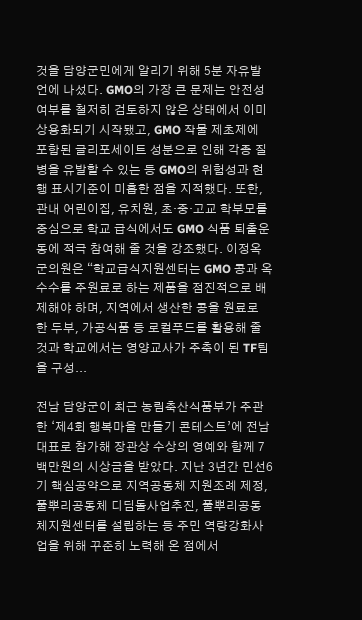것을 담양군민에게 알리기 위해 5분 자유발언에 나섰다. GMO의 가장 큰 문제는 안전성 여부를 철저히 검토하지 않은 상태에서 이미 상용화되기 시작됐고, GMO 작물 제초제에 포함된 글리포세이트 성분으로 인해 각종 질병을 유발할 수 있는 등 GMO의 위험성과 현행 표시기준이 미흡한 점을 지적했다. 또한, 관내 어린이집, 유치원, 초·중·고교 학부모를 중심으로 학교 급식에서도 GMO 식품 퇴출운동에 적극 참여해 줄 것을 강조했다. 이정옥 군의원은 “학교급식지원센터는 GMO 콩과 옥수수를 주원료로 하는 제품을 점진적으로 배제해야 하며, 지역에서 생산한 콩을 원료로 한 두부, 가공식품 등 로컬푸드를 활용해 줄 것과 학교에서는 영양교사가 주축이 된 TF팀을 구성...

전남 담양군이 최근 농림축산식품부가 주관한 ‘제4회 행복마을 만들기 콘테스트’에 전남대표로 참가해 장관상 수상의 영예와 함께 7백만원의 시상금을 받았다. 지난 3년간 민선6기 핵심공약으로 지역공동체 지원조례 제정, 풀뿌리공동체 디딤돌사업추진, 풀뿌리공동체지원센터를 설립하는 등 주민 역량강화사업을 위해 꾸준히 노력해 온 점에서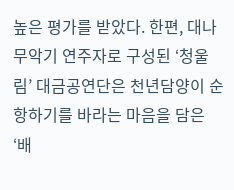높은 평가를 받았다. 한편, 대나무악기 연주자로 구성된 ‘청울림’ 대금공연단은 천년담양이 순항하기를 바라는 마음을 담은 ‘배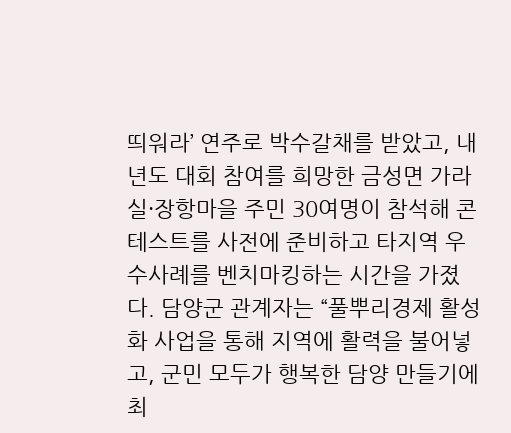띄워라’ 연주로 박수갈채를 받았고, 내년도 대회 참여를 희망한 금성면 가라실·장항마을 주민 30여명이 참석해 콘테스트를 사전에 준비하고 타지역 우수사례를 벤치마킹하는 시간을 가졌다. 담양군 관계자는 “풀뿌리경제 활성화 사업을 통해 지역에 활력을 불어넣고, 군민 모두가 행복한 담양 만들기에 최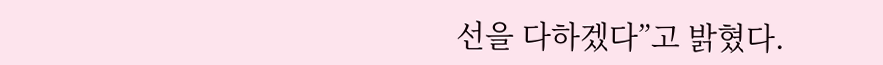선을 다하겠다”고 밝혔다.